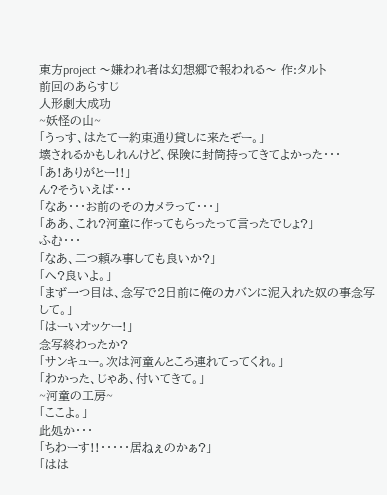東方project 〜嫌われ者は幻想郷で報われる〜 作:タルト
前回のあらすじ
人形劇大成功
~妖怪の山~
「うっす、はたてー約束通り貸しに来たぞー。」
壊されるかもしれんけど、保険に封筒持ってきてよかった・・・
「あ!ありがとー!!」
ん?そういえば・・・
「なあ・・・お前のそのカメラって・・・」
「ああ、これ?河童に作ってもらったって言ったでしょ?」
ふむ・・・
「なあ、二つ頼み事しても良いか?」
「へ?良いよ。」
「まず一つ目は、念写で2日前に俺のカバンに泥入れた奴の事念写して。」
「はーいオッケー!」
念写終わったか?
「サンキュー。次は河童んところ連れてってくれ。」
「わかった、じゃあ、付いてきて。」
~河童の工房~
「ここよ。」
此処か・・・
「ちわーす!!・・・・・居ねぇのかぁ?」
「はは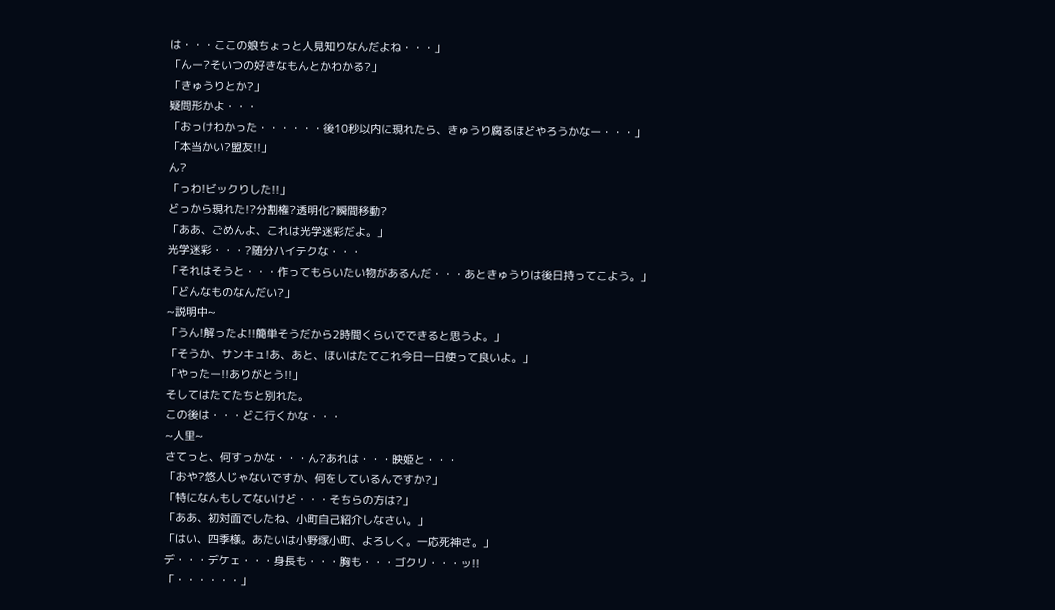は・・・ここの娘ちょっと人見知りなんだよね・・・」
「んー?そいつの好きなもんとかわかる?」
「きゅうりとか?」
疑問形かよ・・・
「おっけわかった・・・・・・後10秒以内に現れたら、きゅうり腐るほどやろうかなー・・・」
「本当かい?盟友!!」
ん?
「っわ!ビックりした!!」
どっから現れた!?分割権?透明化?瞬間移動?
「ああ、ごめんよ、これは光学迷彩だよ。」
光学迷彩・・・?随分ハイテクな・・・
「それはそうと・・・作ってもらいたい物があるんだ・・・あときゅうりは後日持ってこよう。」
「どんなものなんだい?」
~説明中~
「うん!解ったよ!!簡単そうだから2時間くらいでできると思うよ。」
「そうか、サンキュ!あ、あと、ほいはたてこれ今日一日使って良いよ。」
「やったー!!ありがとう!!」
そしてはたてたちと別れた。
この後は・・・どこ行くかな・・・
~人里~
さてっと、何すっかな・・・ん?あれは・・・映姫と・・・
「おや?悠人じゃないですか、何をしているんですか?」
「特になんもしてないけど・・・そちらの方は?」
「ああ、初対面でしたね、小町自己紹介しなさい。」
「はい、四季様。あたいは小野塚小町、よろしく。一応死神さ。」
デ・・・デケェ・・・身長も・・・胸も・・・ゴクリ・・・ッ!!
「・・・・・・」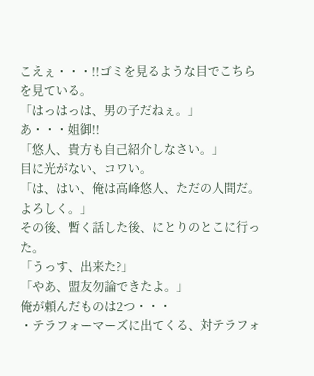こえぇ・・・!!ゴミを見るような目でこちらを見ている。
「はっはっは、男の子だねぇ。」
あ・・・姐御!!
「悠人、貴方も自己紹介しなさい。」
目に光がない、コワい。
「は、はい、俺は高峰悠人、ただの人間だ。よろしく。」
その後、暫く話した後、にとりのとこに行った。
「うっす、出来た?」
「やあ、盟友勿論できたよ。」
俺が頼んだものは2つ・・・
・テラフォーマーズに出てくる、対テラフォ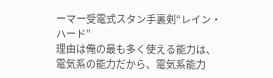ーマー受電式スタン手裏剣“レイン・ハード”
理由は俺の最も多く使える能力は、電気系の能力だから、電気系能力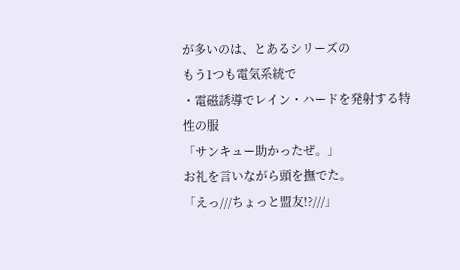が多いのは、とあるシリーズの
もう1つも電気系統で
・電磁誘導でレイン・ハードを発射する特性の服
「サンキュー助かったぜ。」
お礼を言いながら頭を撫でた。
「えっ///ちょっと盟友!?///」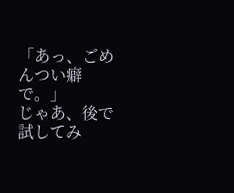「あっ、ごめんつい癖で。」
じゃあ、後で試してみ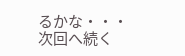るかな・・・
次回へ続く